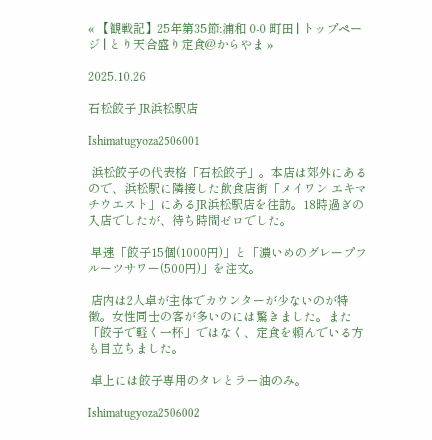« 【観戦記】25年第35節:浦和 0-0 町田 | トップページ | とり天合盛り定食@からやま »

2025.10.26

石松餃子 JR浜松駅店

Ishimatugyoza2506001

 浜松餃子の代表格「石松餃子」。本店は郊外にあるので、浜松駅に隣接した飲食店街「メイワン エキマチウエスト」にあるJR浜松駅店を往訪。18時過ぎの入店でしたが、待ち時間ゼロでした。

 早速「餃子15個(1000円)」と「濃いめのグレープフルーツサワー(500円)」を注文。

 店内は2人卓が主体でカウンターが少ないのが特徴。女性同士の客が多いのには驚きました。また「餃子で軽く一杯」ではなく、定食を頼んでいる方も目立ちました。

 卓上には餃子専用のタレとラー油のみ。

Ishimatugyoza2506002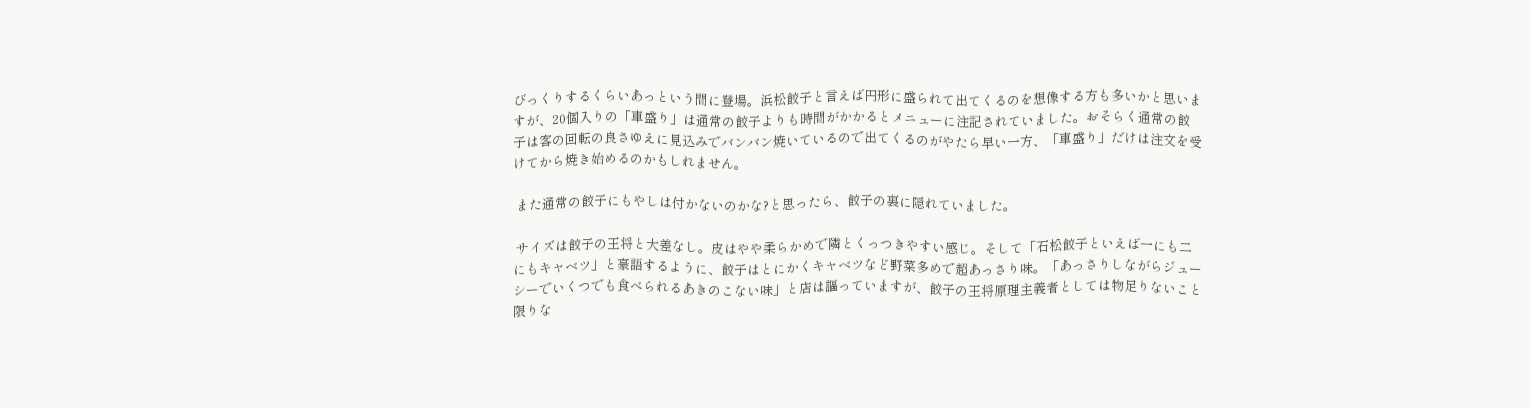びっくりするくらいあっという間に登場。浜松餃子と言えば円形に盛られて出てくるのを想像する方も多いかと思いますが、20個入りの「車盛り」は通常の餃子よりも時間がかかるとメニューに注記されていました。おそらく通常の餃子は客の回転の良さゆえに見込みでバンバン焼いているので出てくるのがやたら早い一方、「車盛り」だけは注文を受けてから焼き始めるのかもしれません。

 また通常の餃子にもやしは付かないのかな?と思ったら、餃子の裏に隠れていました。

 サイズは餃子の王将と大差なし。皮はやや柔らかめで隣とくっつきやすい感じ。そして「石松餃子といえば一にも二にもキャベツ」と豪語するように、餃子はとにかくキャベツなど野菜多めで超あっさり味。「あっさりしながらジューシーでいくつでも食べられるあきのこない味」と店は謳っていますが、餃子の王将原理主義者としては物足りないこと限りな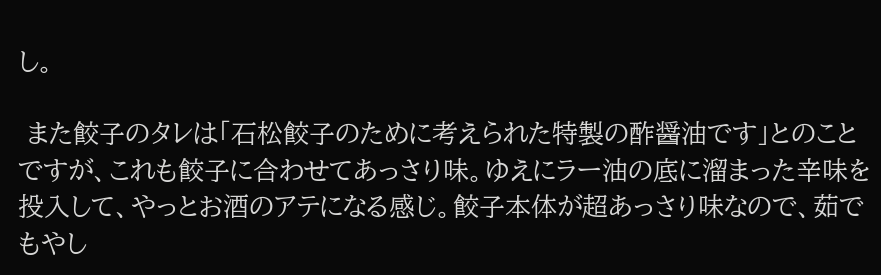し。

 また餃子のタレは「石松餃子のために考えられた特製の酢醤油です」とのことですが、これも餃子に合わせてあっさり味。ゆえにラー油の底に溜まった辛味を投入して、やっとお酒のアテになる感じ。餃子本体が超あっさり味なので、茹でもやし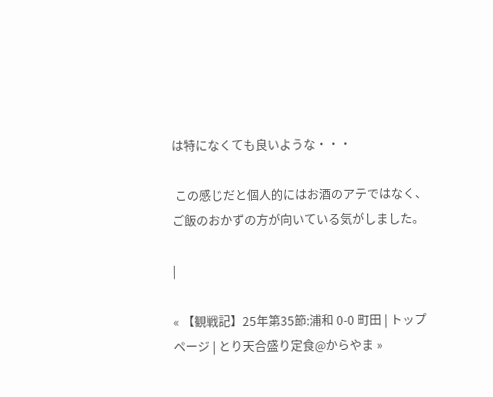は特になくても良いような・・・

 この感じだと個人的にはお酒のアテではなく、ご飯のおかずの方が向いている気がしました。

|

« 【観戦記】25年第35節:浦和 0-0 町田 | トップページ | とり天合盛り定食@からやま »